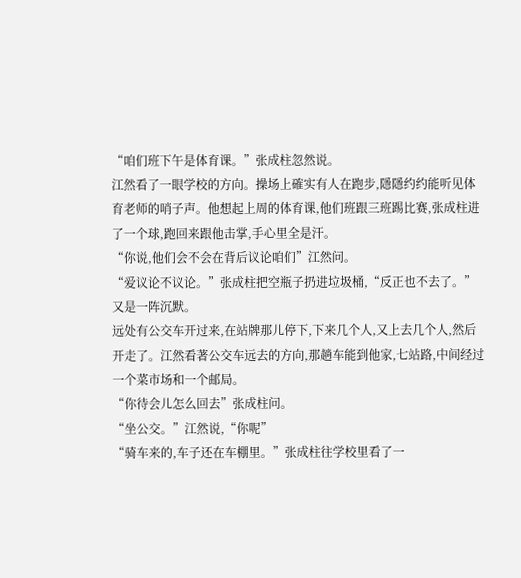“咱们班下午是体育课。”张成柱忽然说。
江然看了一眼学校的方向。操场上確实有人在跑步,隱隱约约能听见体育老师的哨子声。他想起上周的体育课,他们班跟三班踢比赛,张成柱进了一个球,跑回来跟他击掌,手心里全是汗。
“你说,他们会不会在背后议论咱们”江然问。
“爱议论不议论。”张成柱把空瓶子扔进垃圾桶,“反正也不去了。”
又是一阵沉默。
远处有公交车开过来,在站牌那儿停下,下来几个人,又上去几个人,然后开走了。江然看著公交车远去的方向,那趟车能到他家,七站路,中间经过一个菜市场和一个邮局。
“你待会儿怎么回去”张成柱问。
“坐公交。”江然说,“你呢”
“骑车来的,车子还在车棚里。”张成柱往学校里看了一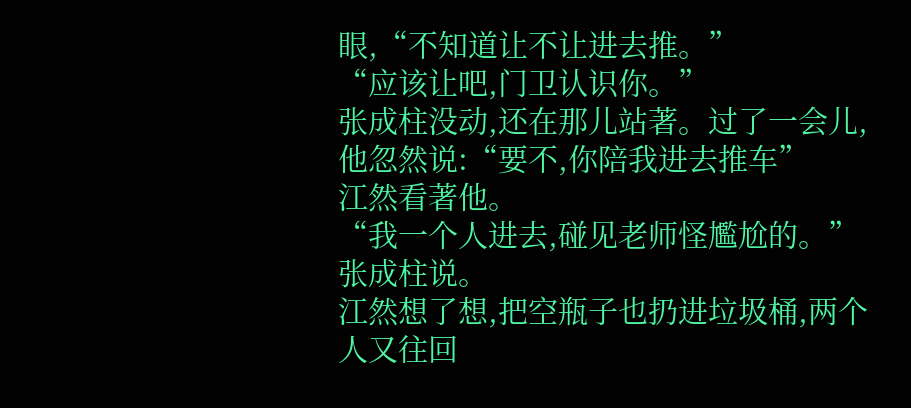眼,“不知道让不让进去推。”
“应该让吧,门卫认识你。”
张成柱没动,还在那儿站著。过了一会儿,他忽然说:“要不,你陪我进去推车”
江然看著他。
“我一个人进去,碰见老师怪尷尬的。”张成柱说。
江然想了想,把空瓶子也扔进垃圾桶,两个人又往回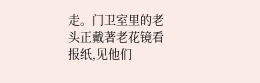走。门卫室里的老头正戴著老花镜看报纸,见他们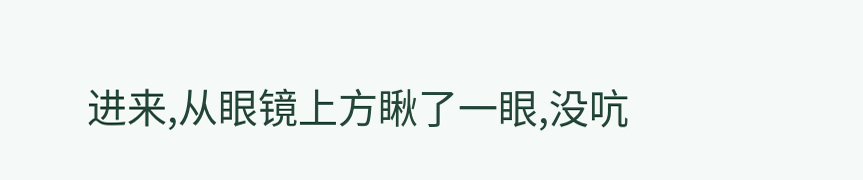进来,从眼镜上方瞅了一眼,没吭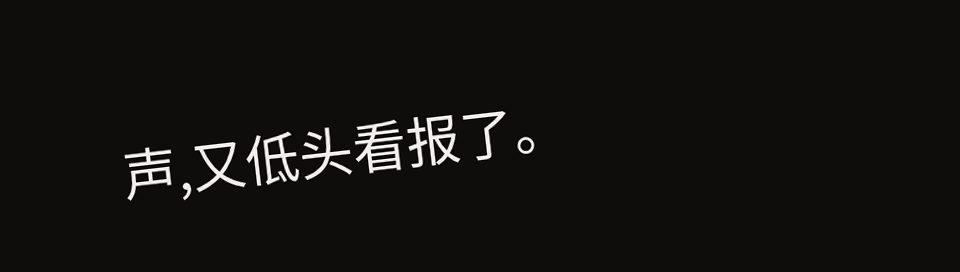声,又低头看报了。